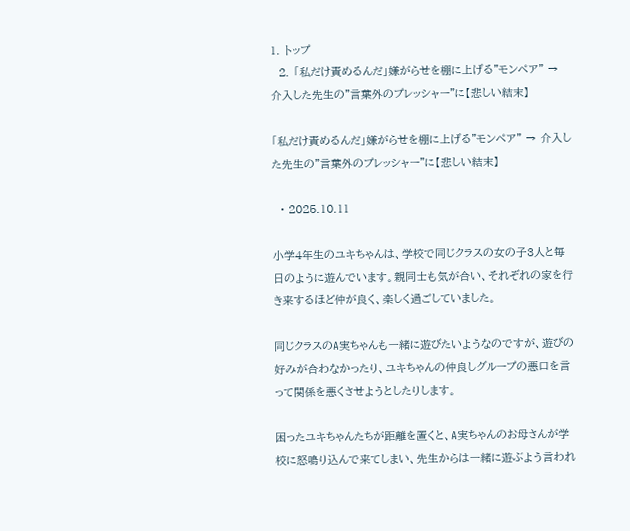1. トップ
  2. 「私だけ責めるんだ」嫌がらせを棚に上げる"モンペア" → 介入した先生の"言葉外のプレッシャー"に【悲しい結末】

「私だけ責めるんだ」嫌がらせを棚に上げる"モンペア" → 介入した先生の"言葉外のプレッシャー"に【悲しい結末】

  • 2025.10.11

小学4年生のユキちゃんは、学校で同じクラスの女の子3人と毎日のように遊んでいます。親同士も気が合い、それぞれの家を行き来するほど仲が良く、楽しく過ごしていました。

同じクラスのA実ちゃんも一緒に遊びたいようなのですが、遊びの好みが合わなかったり、ユキちゃんの仲良しグループの悪口を言って関係を悪くさせようとしたりします。

困ったユキちゃんたちが距離を置くと、A実ちゃんのお母さんが学校に怒鳴り込んで来てしまい、先生からは一緒に遊ぶよう言われ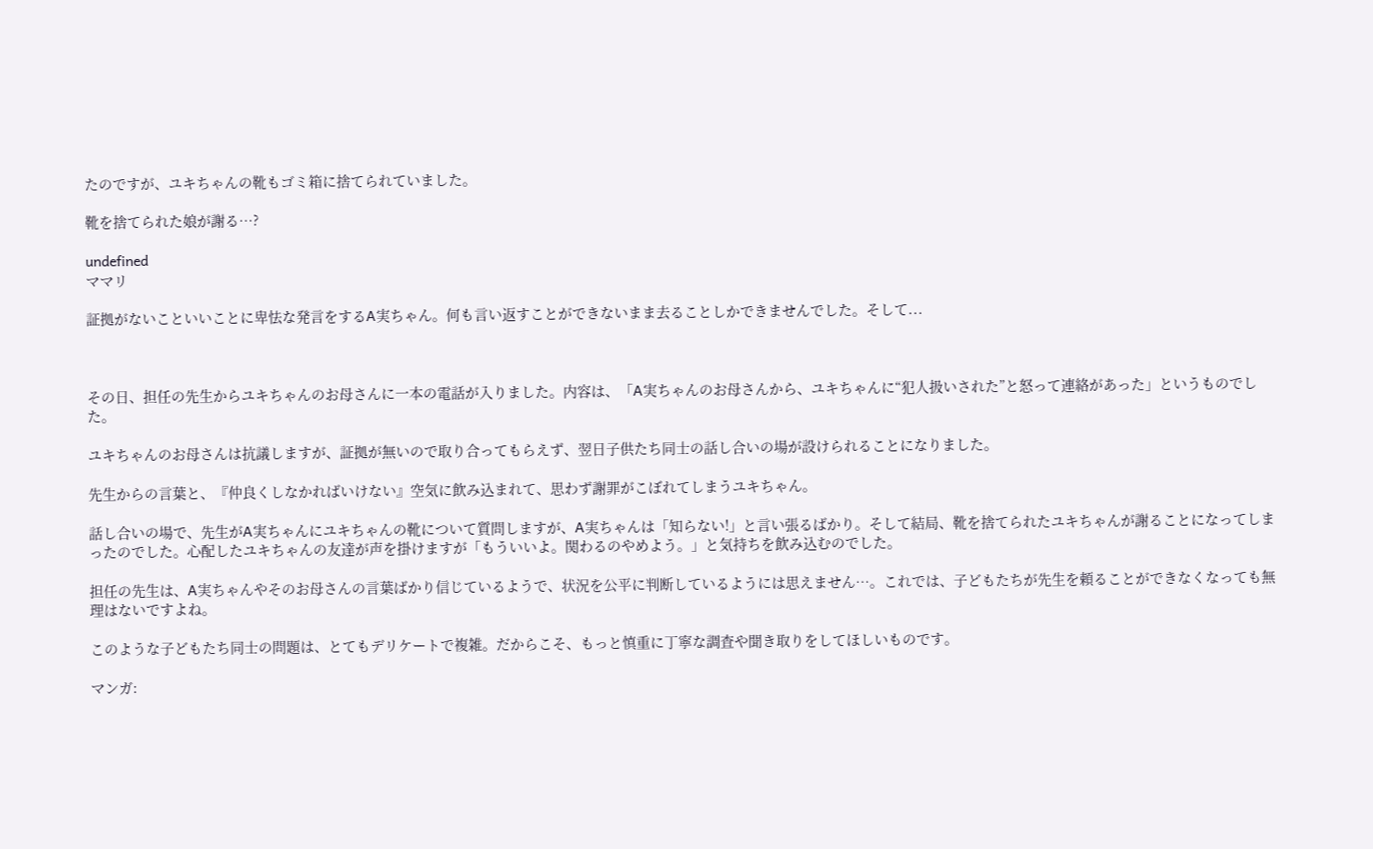たのですが、ユキちゃんの靴もゴミ箱に捨てられていました。

靴を捨てられた娘が謝る…?

undefined
ママリ

証拠がないこといいことに卑怯な発言をするA実ちゃん。何も言い返すことができないまま去ることしかできませんでした。そして...



その日、担任の先生からユキちゃんのお母さんに一本の電話が入りました。内容は、「A実ちゃんのお母さんから、ユキちゃんに“犯人扱いされた”と怒って連絡があった」というものでした。

ユキちゃんのお母さんは抗議しますが、証拠が無いので取り合ってもらえず、翌日子供たち同士の話し合いの場が設けられることになりました。

先生からの言葉と、『仲良くしなかればいけない』空気に飲み込まれて、思わず謝罪がこぼれてしまうユキちゃん。

話し合いの場で、先生がA実ちゃんにユキちゃんの靴について質問しますが、A実ちゃんは「知らない!」と言い張るばかり。そして結局、靴を捨てられたユキちゃんが謝ることになってしまったのでした。心配したユキちゃんの友達が声を掛けますが「もういいよ。関わるのやめよう。」と気持ちを飲み込むのでした。

担任の先生は、A実ちゃんやそのお母さんの言葉ばかり信じているようで、状況を公平に判断しているようには思えません…。これでは、子どもたちが先生を頼ることができなくなっても無理はないですよね。

このような子どもたち同士の問題は、とてもデリケートで複雑。だからこそ、もっと慎重に丁寧な調査や聞き取りをしてほしいものです。

マンガ: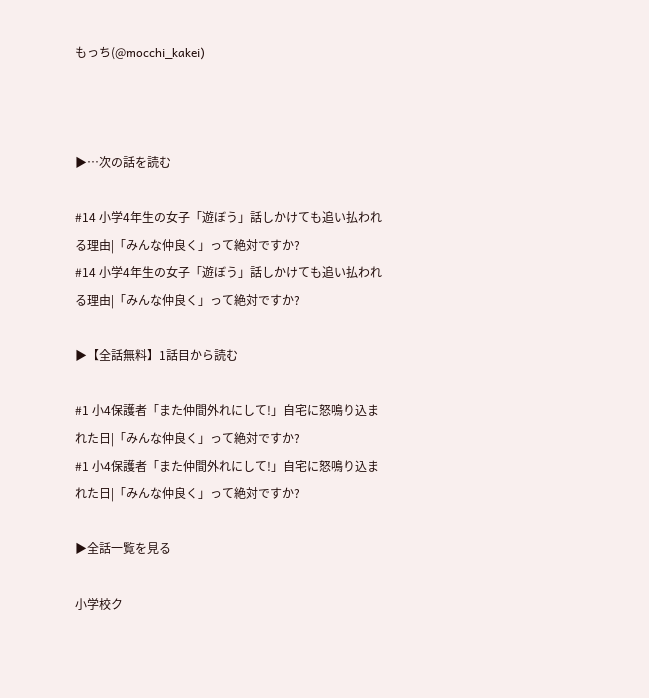もっち(@mocchi_kakei)



▶…次の話を読む

#14 小学4年生の女子「遊ぼう」話しかけても追い払われる理由|「みんな仲良く」って絶対ですか?
#14 小学4年生の女子「遊ぼう」話しかけても追い払われる理由|「みんな仲良く」って絶対ですか?

▶【全話無料】1話目から読む

#1 小4保護者「また仲間外れにして!」自宅に怒鳴り込まれた日|「みんな仲良く」って絶対ですか?
#1 小4保護者「また仲間外れにして!」自宅に怒鳴り込まれた日|「みんな仲良く」って絶対ですか?

▶全話一覧を見る

小学校ク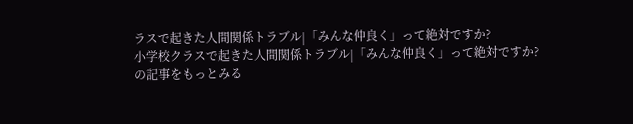ラスで起きた人間関係トラブル|「みんな仲良く」って絶対ですか?
小学校クラスで起きた人間関係トラブル|「みんな仲良く」って絶対ですか?
の記事をもっとみる